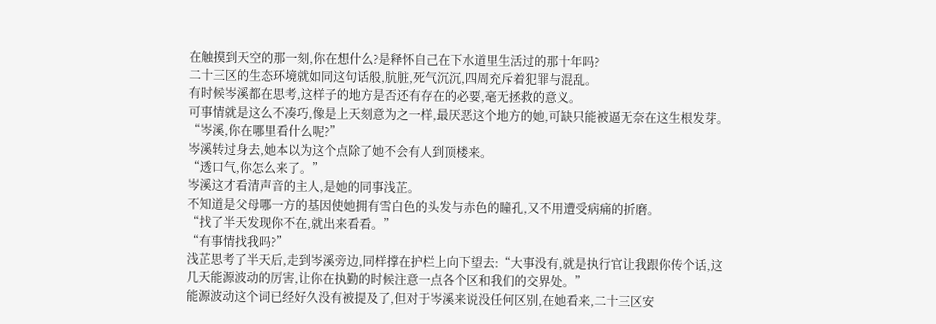在触摸到天空的那一刻,你在想什么?是释怀自己在下水道里生活过的那十年吗?
二十三区的生态环境就如同这句话般,肮脏,死气沉沉,四周充斥着犯罪与混乱。
有时候岑溪都在思考,这样子的地方是否还有存在的必要,毫无拯救的意义。
可事情就是这么不凑巧,像是上天刻意为之一样,最厌恶这个地方的她,可缺只能被逼无奈在这生根发芽。
“岑溪,你在哪里看什么呢?”
岑溪转过身去,她本以为这个点除了她不会有人到顶楼来。
“透口气,你怎么来了。”
岑溪这才看清声音的主人,是她的同事浅芷。
不知道是父母哪一方的基因使她拥有雪白色的头发与赤色的瞳孔,又不用遭受病痛的折磨。
“找了半天发现你不在,就出来看看。”
“有事情找我吗?”
浅芷思考了半天后,走到岑溪旁边,同样撑在护栏上向下望去:“大事没有,就是执行官让我跟你传个话,这几天能源波动的厉害,让你在执勤的时候注意一点各个区和我们的交界处。”
能源波动这个词已经好久没有被提及了,但对于岑溪来说没任何区别,在她看来,二十三区安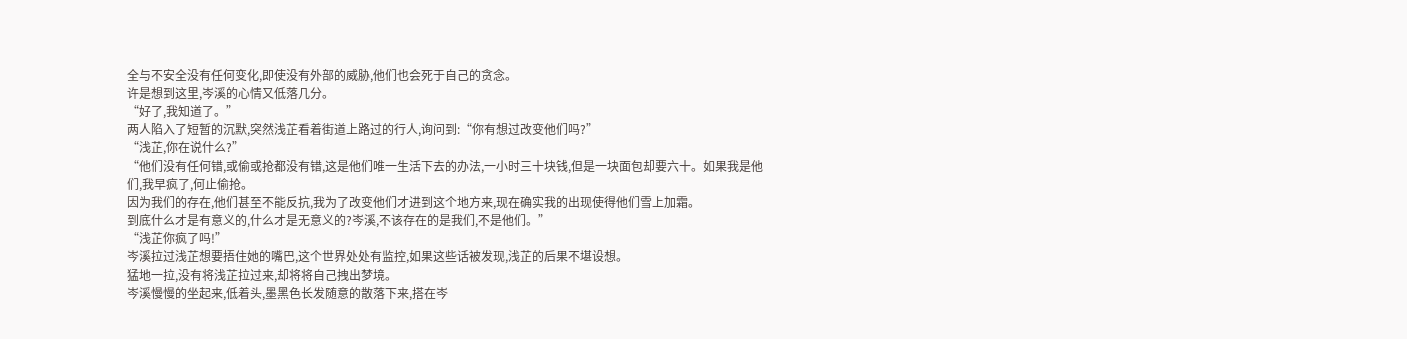全与不安全没有任何变化,即使没有外部的威胁,他们也会死于自己的贪念。
许是想到这里,岑溪的心情又低落几分。
“好了,我知道了。”
两人陷入了短暂的沉默,突然浅芷看着街道上路过的行人,询问到:“你有想过改变他们吗?”
“浅芷,你在说什么?”
“他们没有任何错,或偷或抢都没有错,这是他们唯一生活下去的办法,一小时三十块钱,但是一块面包却要六十。如果我是他们,我早疯了,何止偷抢。
因为我们的存在,他们甚至不能反抗,我为了改变他们才进到这个地方来,现在确实我的出现使得他们雪上加霜。
到底什么才是有意义的,什么才是无意义的?岑溪,不该存在的是我们,不是他们。”
“浅芷你疯了吗!”
岑溪拉过浅芷想要捂住她的嘴巴,这个世界处处有监控,如果这些话被发现,浅芷的后果不堪设想。
猛地一拉,没有将浅芷拉过来,却将将自己拽出梦境。
岑溪慢慢的坐起来,低着头,墨黑色长发随意的散落下来,搭在岑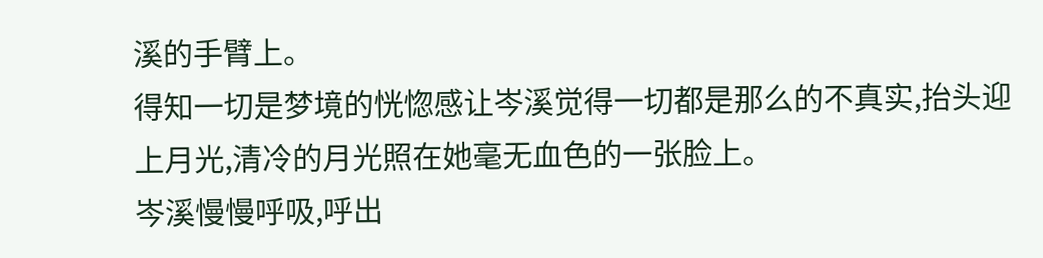溪的手臂上。
得知一切是梦境的恍惚感让岑溪觉得一切都是那么的不真实,抬头迎上月光,清冷的月光照在她毫无血色的一张脸上。
岑溪慢慢呼吸,呼出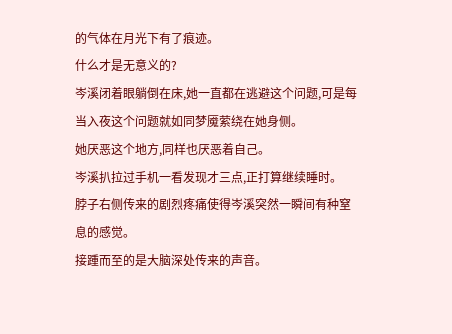的气体在月光下有了痕迹。
什么才是无意义的?
岑溪闭着眼躺倒在床,她一直都在逃避这个问题,可是每当入夜这个问题就如同梦魇萦绕在她身侧。
她厌恶这个地方,同样也厌恶着自己。
岑溪扒拉过手机一看发现才三点,正打算继续睡时。
脖子右侧传来的剧烈疼痛使得岑溪突然一瞬间有种窒息的感觉。
接踵而至的是大脑深处传来的声音。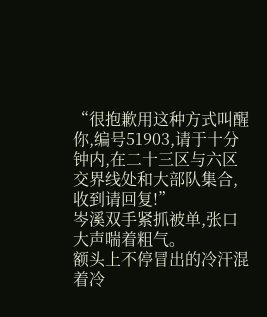“很抱歉用这种方式叫醒你,编号51903,请于十分钟内,在二十三区与六区交界线处和大部队集合,收到请回复!”
岑溪双手紧抓被单,张口大声喘着粗气。
额头上不停冒出的冷汗混着冷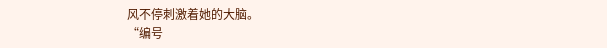风不停刺激着她的大脑。
“编号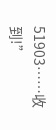51903……收到!”